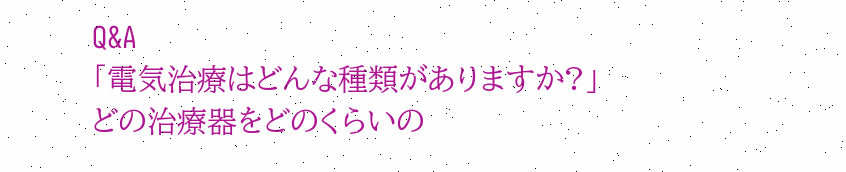Q&A
「電気治療はどんな種類がありますか?」
どの治療器をどのくらいの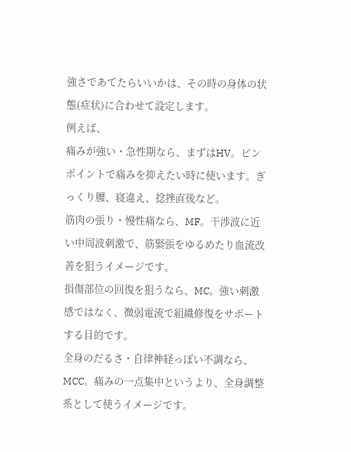強さであてたらいいかは、その時の身体の状態(症状)に合わせて設定します。
例えば、
痛みが強い・急性期なら、まずはHV。ピンポイントで痛みを抑えたい時に使います。ぎっくり腰、寝違え、捻挫直後など。
筋肉の張り・慢性痛なら、MF。干渉波に近い中周波刺激で、筋緊張をゆるめたり血流改善を狙うイメージです。
損傷部位の回復を狙うなら、MC。強い刺激感ではなく、微弱電流で組織修復をサポートする目的です。
全身のだるさ・自律神経っぽい不調なら、MCC。痛みの一点集中というより、全身調整系として使うイメージです。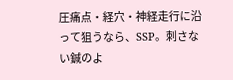圧痛点・経穴・神経走行に沿って狙うなら、SSP。刺さない鍼のよ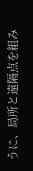うに、局所と遠隔点を組み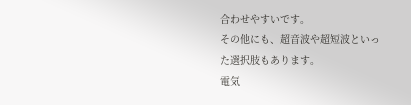合わせやすいです。
その他にも、超音波や超短波といった選択肢もあります。
電気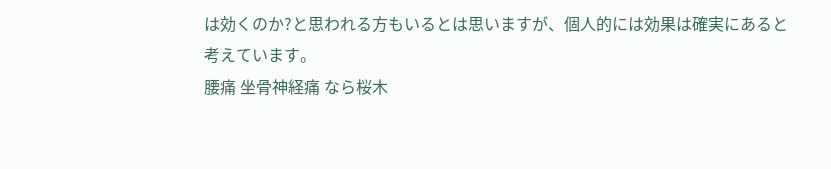は効くのか?と思われる方もいるとは思いますが、個人的には効果は確実にあると考えています。
腰痛 坐骨神経痛 なら桜木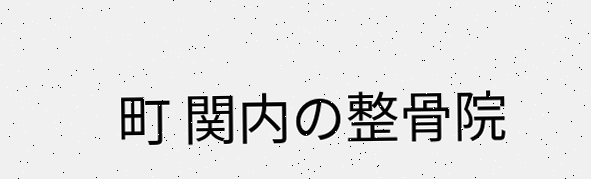町 関内の整骨院